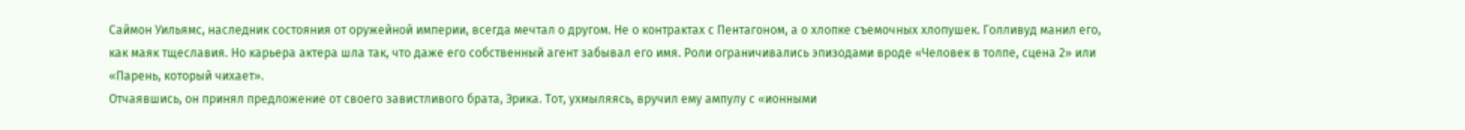Саймон Уильямс, наследник состояния от оружейной империи, всегда мечтал о другом. Не о контрактах с Пентагоном, а о хлопке съемочных хлопушек. Голливуд манил его, как маяк тщеславия. Но карьера актера шла так, что даже его собственный агент забывал его имя. Роли ограничивались эпизодами вроде «Человек в толпе, сцена 2» или «Парень, который чихает».
Отчаявшись, он принял предложение от своего завистливого брата, Эрика. Тот, ухмыляясь, вручил ему ампулу с «ионными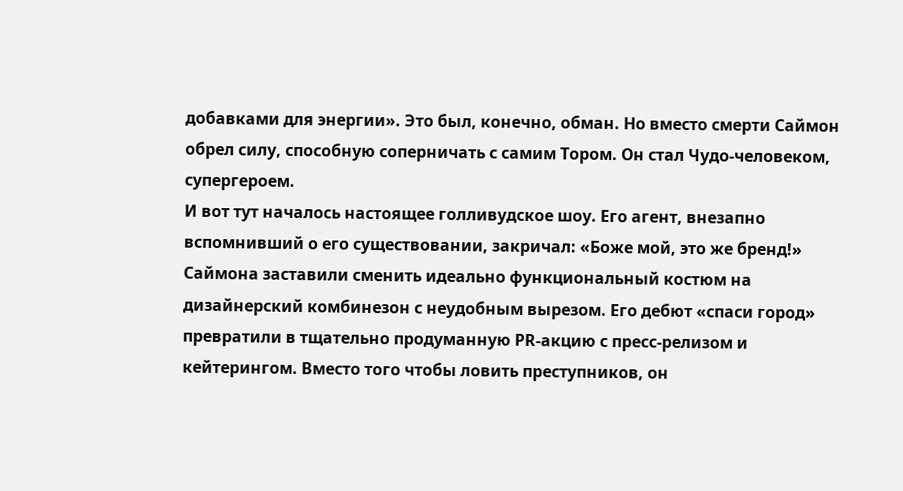добавками для энергии». Это был, конечно, обман. Но вместо смерти Саймон обрел силу, способную соперничать с самим Тором. Он стал Чудо-человеком, супергероем.
И вот тут началось настоящее голливудское шоу. Его агент, внезапно вспомнивший о его существовании, закричал: «Боже мой, это же бренд!» Саймона заставили сменить идеально функциональный костюм на дизайнерский комбинезон с неудобным вырезом. Его дебют «спаси город» превратили в тщательно продуманную PR-акцию с пресс-релизом и кейтерингом. Вместо того чтобы ловить преступников, он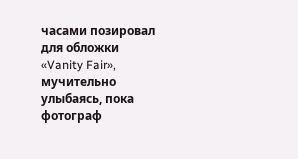часами позировал для обложки «Vanity Fair», мучительно улыбаясь, пока фотограф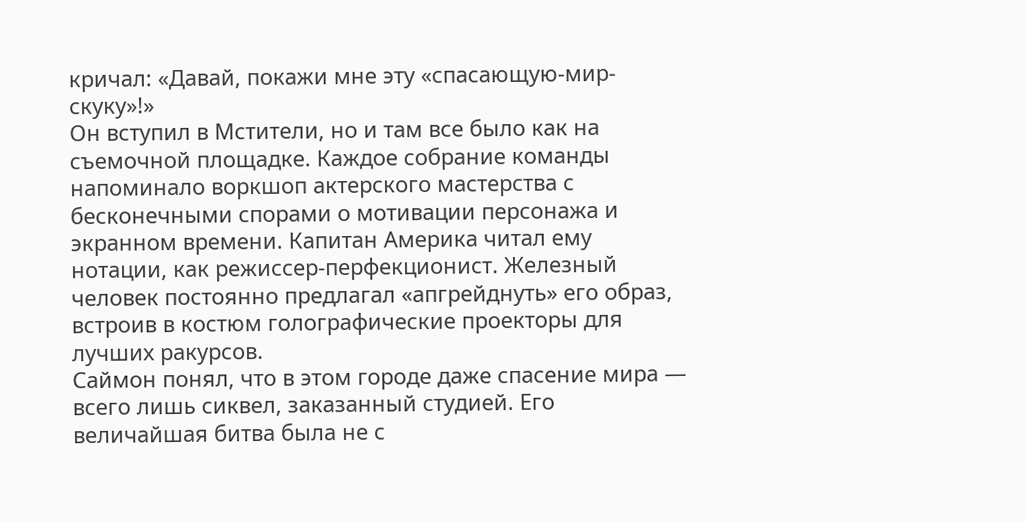кричал: «Давай, покажи мне эту «спасающую-мир-скуку»!»
Он вступил в Мстители, но и там все было как на съемочной площадке. Каждое собрание команды напоминало воркшоп актерского мастерства с бесконечными спорами о мотивации персонажа и экранном времени. Капитан Америка читал ему нотации, как режиссер-перфекционист. Железный человек постоянно предлагал «апгрейднуть» его образ, встроив в костюм голографические проекторы для лучших ракурсов.
Саймон понял, что в этом городе даже спасение мира — всего лишь сиквел, заказанный студией. Его величайшая битва была не с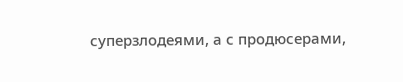суперзлодеями, а с продюсерами,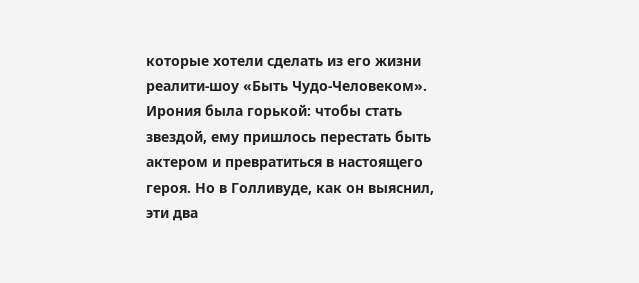которые хотели сделать из его жизни реалити-шоу «Быть Чудо-Человеком». Ирония была горькой: чтобы стать звездой, ему пришлось перестать быть актером и превратиться в настоящего героя. Но в Голливуде, как он выяснил, эти два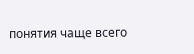понятия чаще всего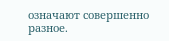означают совершенно разное.